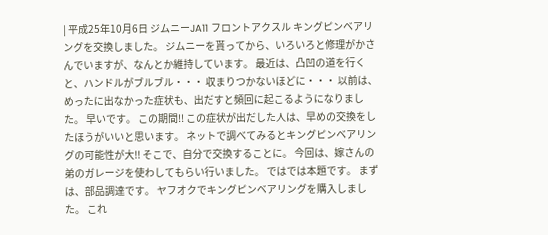| 平成25年10月6日 ジムニーJA11 フロントアクスル キングピンベアリングを交換しました。 ジムニーを貰ってから、いろいろと修理がかさんでいますが、なんとか維持しています。 最近は、凸凹の道を行くと、ハンドルがブルブル・・・ 収まりつかないほどに・・・ 以前は、めったに出なかった症状も、出だすと頻回に起こるようになりました。 早いです。 この期間!! この症状が出だした人は、早めの交換をしたほうがいいと思います。 ネットで調べてみるとキングピンベアリングの可能性が大!! そこで、自分で交換することに。 今回は、嫁さんの弟のガレージを使わしてもらい行いました。 ではでは本題です。 まずは、部品調達です。 ヤフオクでキングピンベアリングを購入しました。 これ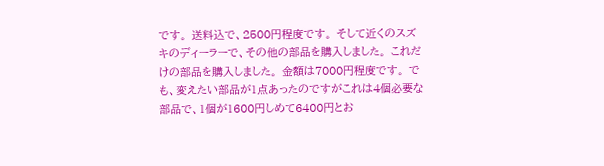です。 送料込で、2500円程度です。 そして近くのスズキのディーラーで、その他の部品を購入しました。 これだけの部品を購入しました。 金額は7000円程度です。 でも、変えたい部品が1点あったのですがこれは4個必要な部品で、1個が1600円しめて6400円とお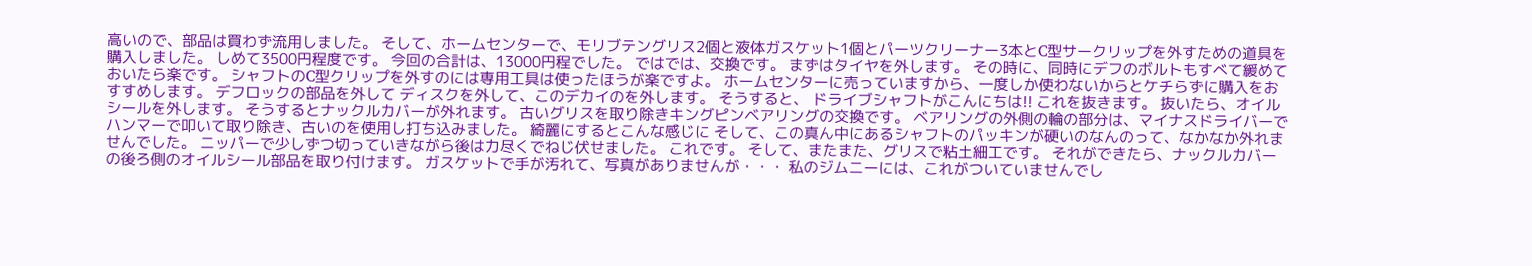高いので、部品は買わず流用しました。 そして、ホームセンターで、モリブテングリス2個と液体ガスケット1個とパーツクリーナー3本とC型サークリップを外すための道具を購入しました。 しめて3500円程度です。 今回の合計は、13000円程でした。 ではでは、交換です。 まずはタイヤを外します。 その時に、同時にデフのボルトもすべて緩めておいたら楽です。 シャフトのC型クリップを外すのには専用工具は使ったほうが楽ですよ。 ホームセンターに売っていますから、一度しか使わないからとケチらずに購入をおすすめします。 デフロックの部品を外して ディスクを外して、このデカイのを外します。 そうすると、 ドライブシャフトがこんにちは!! これを抜きます。 抜いたら、オイルシールを外します。 そうするとナックルカバーが外れます。 古いグリスを取り除きキングピンベアリングの交換です。 ベアリングの外側の輪の部分は、マイナスドライバーでハンマーで叩いて取り除き、古いのを使用し打ち込みました。 綺麗にするとこんな感じに そして、この真ん中にあるシャフトのパッキンが硬いのなんのって、なかなか外れませんでした。 ニッパーで少しずつ切っていきながら後は力尽くでねじ伏せました。 これです。 そして、またまた、グリスで粘土細工です。 それができたら、ナックルカバーの後ろ側のオイルシール部品を取り付けます。 ガスケットで手が汚れて、写真がありませんが・・・ 私のジムニーには、これがついていませんでし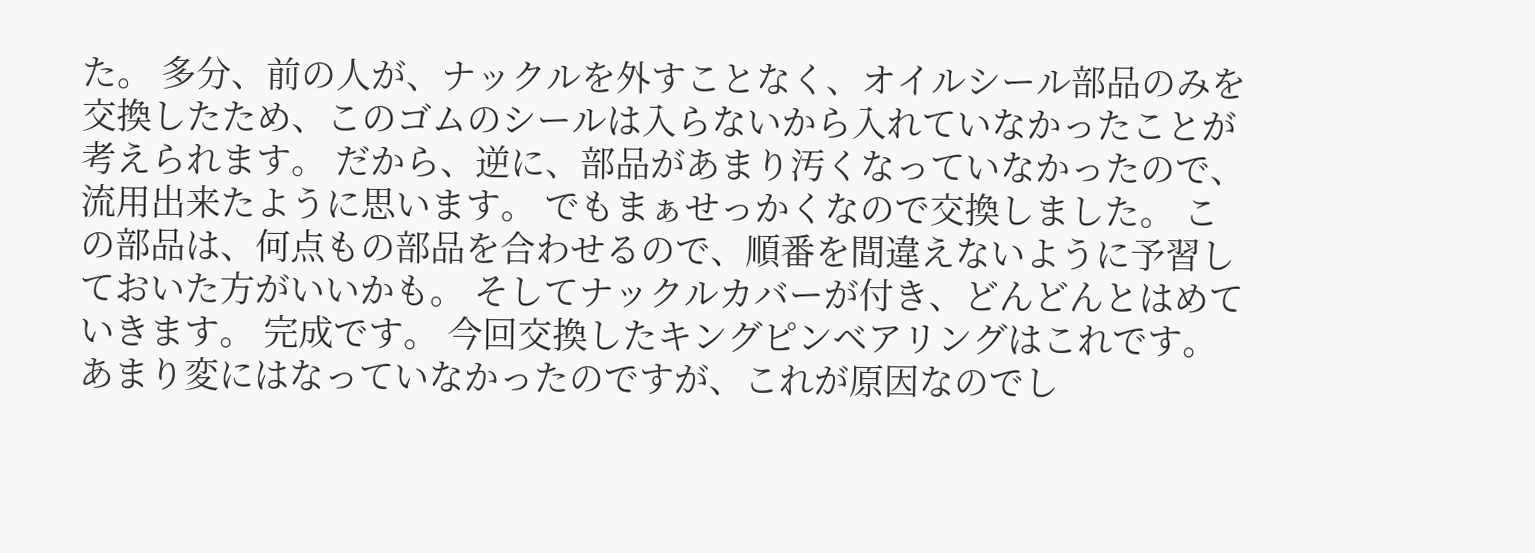た。 多分、前の人が、ナックルを外すことなく、オイルシール部品のみを交換したため、このゴムのシールは入らないから入れていなかったことが考えられます。 だから、逆に、部品があまり汚くなっていなかったので、流用出来たように思います。 でもまぁせっかくなので交換しました。 この部品は、何点もの部品を合わせるので、順番を間違えないように予習しておいた方がいいかも。 そしてナックルカバーが付き、どんどんとはめていきます。 完成です。 今回交換したキングピンベアリングはこれです。 あまり変にはなっていなかったのですが、これが原因なのでし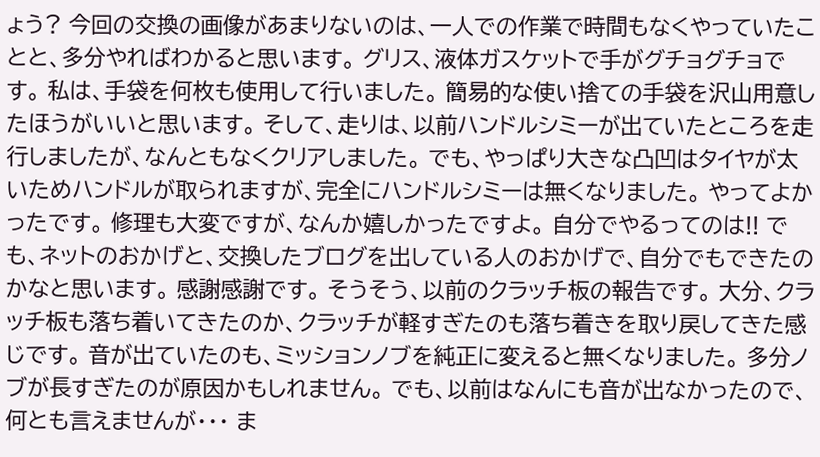ょう? 今回の交換の画像があまりないのは、一人での作業で時間もなくやっていたことと、多分やればわかると思います。 グリス、液体ガスケットで手がグチョグチョです。 私は、手袋を何枚も使用して行いました。 簡易的な使い捨ての手袋を沢山用意したほうがいいと思います。 そして、走りは、以前ハンドルシミーが出ていたところを走行しましたが、なんともなくクリアしました。 でも、やっぱり大きな凸凹はタイヤが太いためハンドルが取られますが、完全にハンドルシミーは無くなりました。 やってよかったです。 修理も大変ですが、なんか嬉しかったですよ。 自分でやるってのは!! でも、ネットのおかげと、交換したブログを出している人のおかげで、自分でもできたのかなと思います。 感謝感謝です。 そうそう、以前のクラッチ板の報告です。 大分、クラッチ板も落ち着いてきたのか、クラッチが軽すぎたのも落ち着きを取り戻してきた感じです。 音が出ていたのも、ミッションノブを純正に変えると無くなりました。 多分ノブが長すぎたのが原因かもしれません。 でも、以前はなんにも音が出なかったので、何とも言えませんが・・・ ま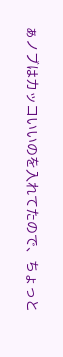ぁノブはカッコいいのを入れてたので、ちょっと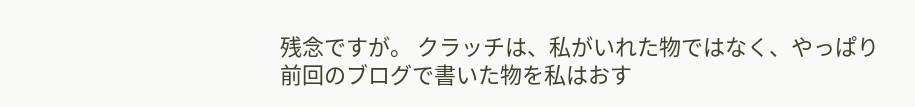残念ですが。 クラッチは、私がいれた物ではなく、やっぱり前回のブログで書いた物を私はおす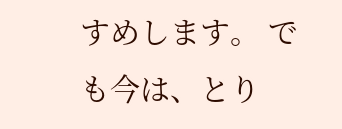すめします。 でも今は、とり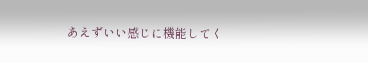あえずいい感じに機能してく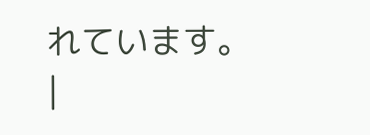れています。 |